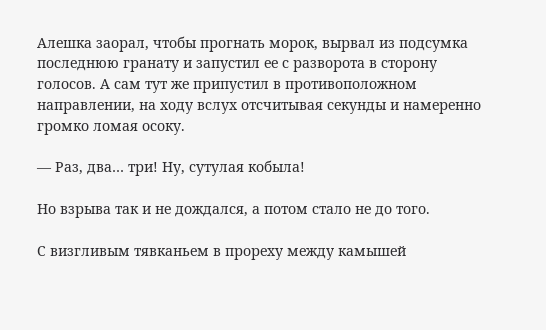Алешка заорал, чтобы прогнать морок, вырвал из подсумка последнюю гранату и запустил ее с разворота в сторону голосов. А сам тут же припустил в противоположном направлении, на ходу вслух отсчитывая секунды и намеренно громко ломая осоку.

— Раз, два… три! Ну, сутулая кобыла!

Но взрыва так и не дождался, а потом стало не до того.

С визгливым тявканьем в прореху между камышей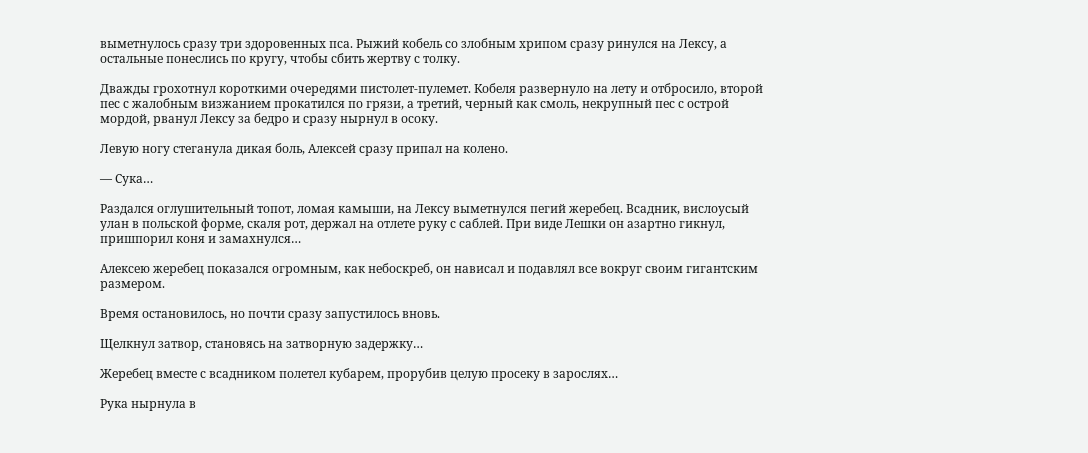выметнулось сразу три здоровенных пса. Рыжий кобель со злобным хрипом сразу ринулся на Лексу, а остальные понеслись по кругу, чтобы сбить жертву с толку.

Дважды грохотнул короткими очередями пистолет-пулемет. Кобеля развернуло на лету и отбросило, второй пес с жалобным визжанием прокатился по грязи, а третий, черный как смоль, некрупный пес с острой мордой, рванул Лексу за бедро и сразу нырнул в осоку.

Левую ногу стеганула дикая боль, Алексей сразу припал на колено.

— Сука…

Раздался оглушительный топот, ломая камыши, на Лексу выметнулся пегий жеребец. Всадник, вислоусый улан в польской форме, скаля рот, держал на отлете руку с саблей. При виде Лешки он азартно гикнул, пришпорил коня и замахнулся…

Алексею жеребец показался огромным, как небоскреб, он нависал и подавлял все вокруг своим гигантским размером.

Время остановилось, но почти сразу запустилось вновь.

Щелкнул затвор, становясь на затворную задержку…

Жеребец вместе с всадником полетел кубарем, прорубив целую просеку в зарослях…

Рука нырнула в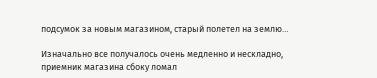подсумок за новым магазином, старый полетел на землю…

Изначально все получалось очень медленно и нескладно, приемник магазина сбоку ломал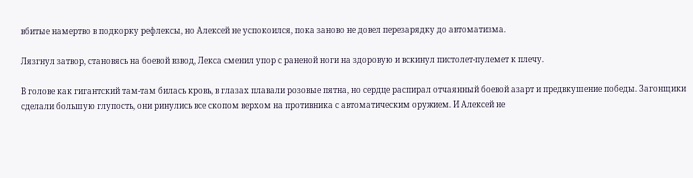вбитые намертво в подкорку рефлексы, но Алексей не успокоился, пока заново не довел перезарядку до автоматизма.

Лязгнул затвор, становясь на боевой взвод, Лекса сменил упор с раненой ноги на здоровую и вскинул пистолет-пулемет к плечу.

В голове как гигантский там-там билась кровь, в глазах плавали розовые пятна, но сердце распирал отчаянный боевой азарт и предвкушение победы. Загонщики сделали большую глупость, они ринулись все скопом верхом на противника с автоматическим оружием. И Алексей не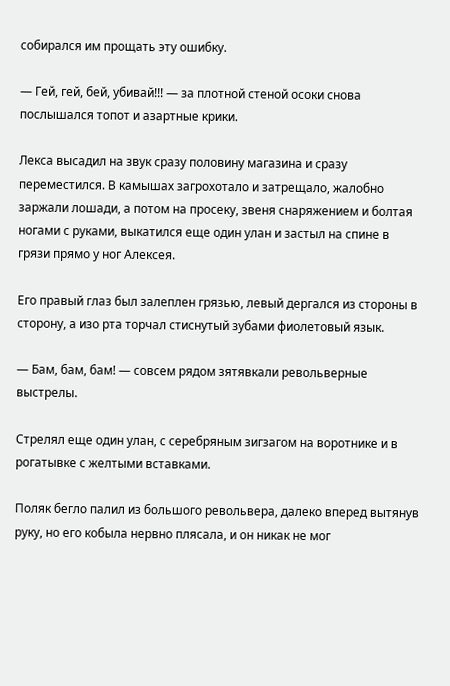собирался им прощать эту ошибку.

— Гей, гей, бей, убивай!!! — за плотной стеной осоки снова послышался топот и азартные крики.

Лекса высадил на звук сразу половину магазина и сразу переместился. В камышах загрохотало и затрещало, жалобно заржали лошади, а потом на просеку, звеня снаряжением и болтая ногами с руками, выкатился еще один улан и застыл на спине в грязи прямо у ног Алексея.

Его правый глаз был залеплен грязью, левый дергался из стороны в сторону, а изо рта торчал стиснутый зубами фиолетовый язык.

— Бам, бам, бам! — совсем рядом зятявкали револьверные выстрелы.

Стрелял еще один улан, с серебряным зигзагом на воротнике и в рогатывке с желтыми вставками.

Поляк бегло палил из большого револьвера, далеко вперед вытянув руку, но его кобыла нервно плясала, и он никак не мог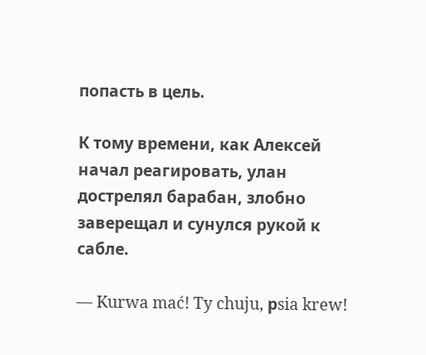попасть в цель.

К тому времени, как Алексей начал реагировать, улан дострелял барабан, злобно заверещал и сунулся рукой к сабле.

— Kurwa mać! Ty chuju, рsia krew!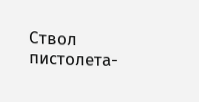Ствол пистолета-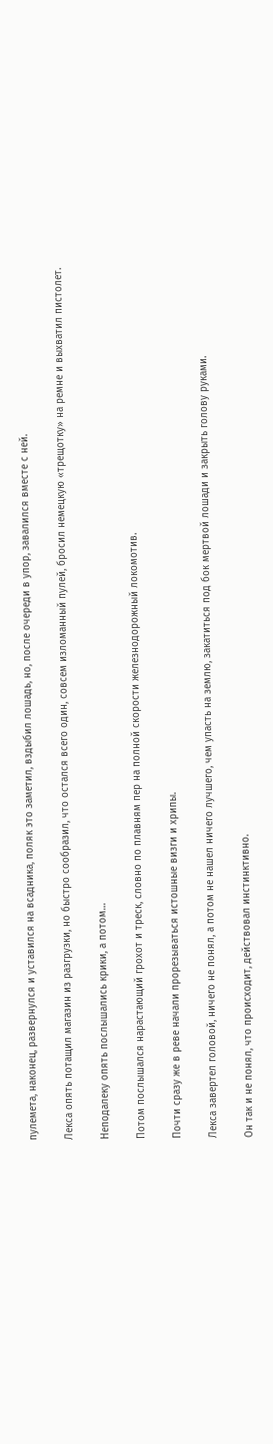пулемета, наконец, развернулся и уставился на всадника, поляк это заметил, вздыбил лошадь, но, после очереди в упор, завалился вместе с ней.

Лекса опять потащил магазин из разгрузки, но быстро сообразил, что остался всего один, совсем изломанный пулей, бросил немецкую «трещотку» на ремне и выхватил пистолет.

Неподалеку опять послышались крики, а потом…

Потом послышался нарастающий грохот и треск, словно по плавням пер на полной скорости железнодорожный локомотив.

Почти сразу же в реве начали прорезываться истошные визги и хрипы.

Лекса завертел головой, ничего не понял, а потом не нашел ничего лучшего, чем упасть на землю, закатиться под бок мертвой лошади и закрыть голову руками.

Он так и не понял, что происходит, действовал инстинктивно.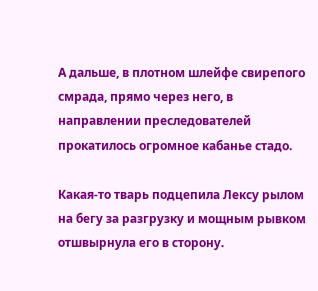А дальше, в плотном шлейфе свирепого смрада, прямо через него, в направлении преследователей прокатилось огромное кабанье стадо.

Какая-то тварь подцепила Лексу рылом на бегу за разгрузку и мощным рывком отшвырнула его в сторону.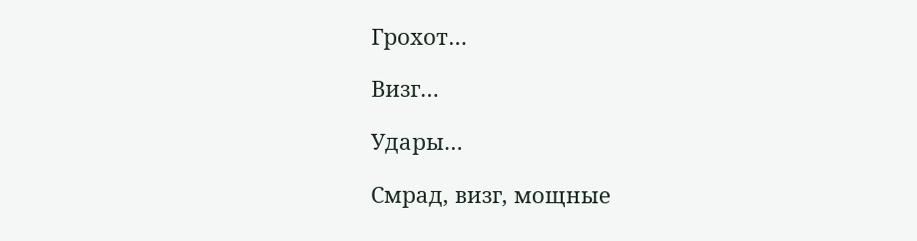Грохот…

Визг…

Удары…

Смрад, визг, мощные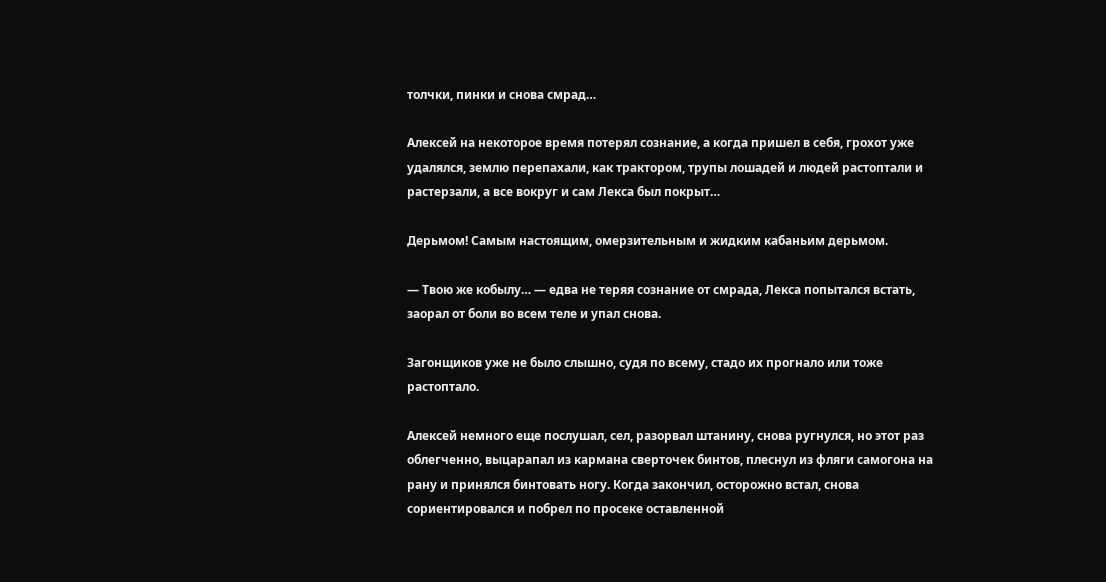толчки, пинки и снова смрад…

Алексей на некоторое время потерял сознание, а когда пришел в себя, грохот уже удалялся, землю перепахали, как трактором, трупы лошадей и людей растоптали и растерзали, а все вокруг и сам Лекса был покрыт…

Дерьмом! Самым настоящим, омерзительным и жидким кабаньим дерьмом.

— Твою же кобылу… — едва не теряя сознание от смрада, Лекса попытался встать, заорал от боли во всем теле и упал снова.

Загонщиков уже не было слышно, судя по всему, стадо их прогнало или тоже растоптало.

Алексей немного еще послушал, сел, разорвал штанину, снова ругнулся, но этот раз облегченно, выцарапал из кармана сверточек бинтов, плеснул из фляги самогона на рану и принялся бинтовать ногу. Когда закончил, осторожно встал, снова сориентировался и побрел по просеке оставленной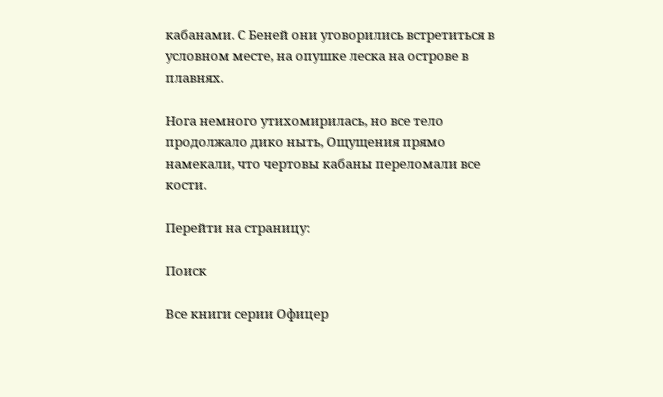кабанами. С Беней они уговорились встретиться в условном месте, на опушке леска на острове в плавнях.

Нога немного утихомирилась, но все тело продолжало дико ныть, Ощущения прямо намекали, что чертовы кабаны переломали все кости.

Перейти на страницу:

Поиск

Все книги серии Офицер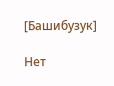[Башибузук]

Нет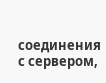соединения с сервером,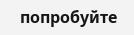попробуйте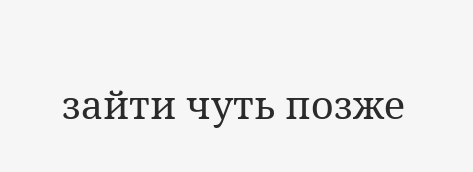зайти чуть позже